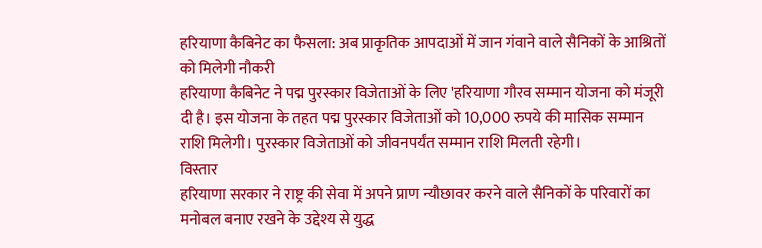हरियाणा कैबिनेट का फैसला: अब प्राकृतिक आपदाओं में जान गंवाने वाले सैनिकों के आश्रितों को मिलेगी नौकरी
हरियाणा कैबिनेट ने पद्म पुरस्कार विजेताओं के लिए 'हरियाणा गौरव सम्मान योजना को मंजूरी दी है। इस योजना के तहत पद्म पुरस्कार विजेताओं को 10,000 रुपये की मासिक सम्मान राशि मिलेगी। पुरस्कार विजेताओं को जीवनपर्यंत सम्मान राशि मिलती रहेगी।
विस्तार
हरियाणा सरकार ने राष्ट्र की सेवा में अपने प्राण न्यौछावर करने वाले सैनिकों के परिवारों का मनोबल बनाए रखने के उद्देश्य से युद्ध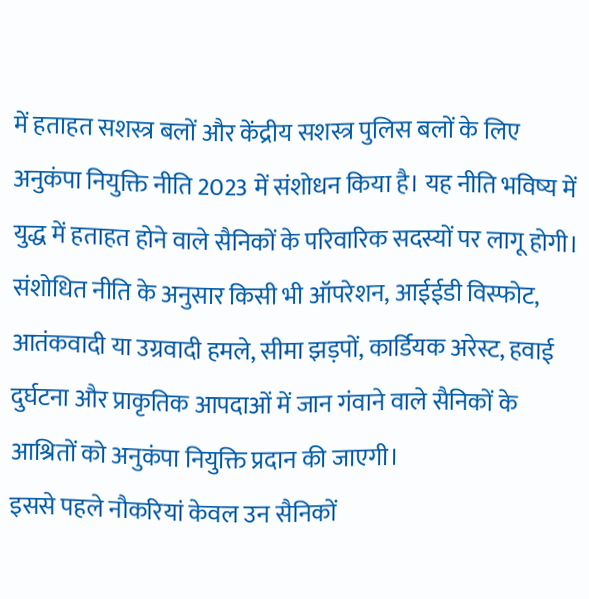में हताहत सशस्त्र बलों और केंद्रीय सशस्त्र पुलिस बलों के लिए अनुकंपा नियुक्ति नीति 2023 में संशोधन किया है। यह नीति भविष्य में युद्ध में हताहत होने वाले सैनिकों के परिवारिक सदस्यों पर लागू होगी। संशोधित नीति के अनुसार किसी भी ऑपरेशन, आईईडी विस्फोट, आतंकवादी या उग्रवादी हमले, सीमा झड़पों, कार्डियक अरेस्ट, हवाई दुर्घटना और प्राकृतिक आपदाओं में जान गंवाने वाले सैनिकों के आश्रितों को अनुकंपा नियुक्ति प्रदान की जाएगी।
इससे पहले नौकरियां केवल उन सैनिकों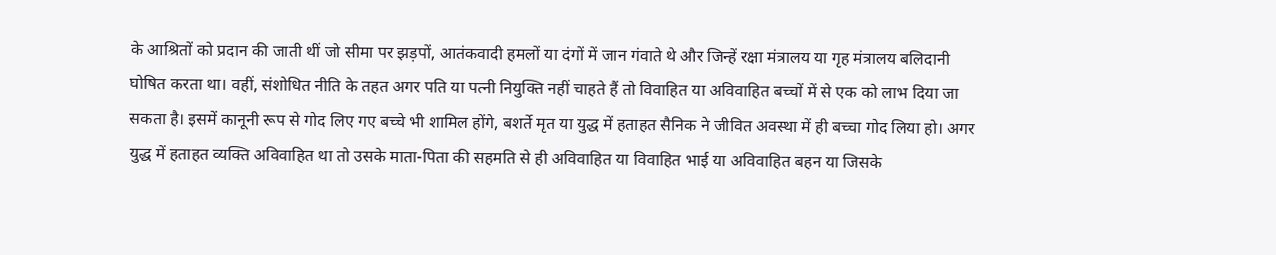के आश्रितों को प्रदान की जाती थीं जो सीमा पर झड़पों, आतंकवादी हमलों या दंगों में जान गंवाते थे और जिन्हें रक्षा मंत्रालय या गृह मंत्रालय बलिदानी घोषित करता था। वहीं, संशोधित नीति के तहत अगर पति या पत्नी नियुक्ति नहीं चाहते हैं तो विवाहित या अविवाहित बच्चों में से एक को लाभ दिया जा सकता है। इसमें कानूनी रूप से गोद लिए गए बच्चे भी शामिल होंगे, बशर्ते मृत या युद्ध में हताहत सैनिक ने जीवित अवस्था में ही बच्चा गोद लिया हो। अगर युद्ध में हताहत व्यक्ति अविवाहित था तो उसके माता-पिता की सहमति से ही अविवाहित या विवाहित भाई या अविवाहित बहन या जिसके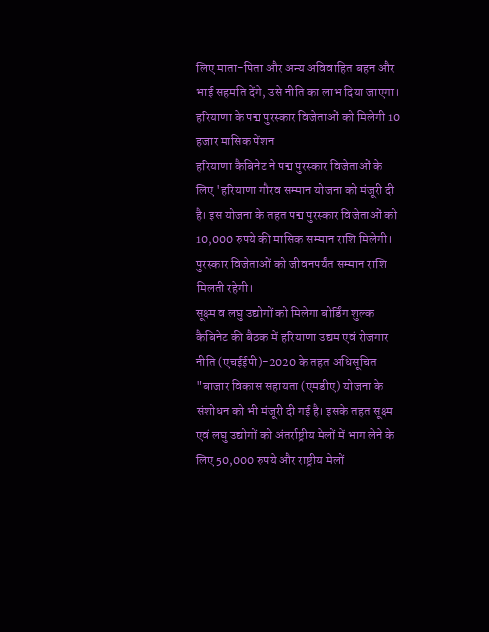लिए माता-पिता और अन्य अविवाहित बहन और भाई सहमति देंगे, उसे नीति का लाभ दिया जाएगा।
हरियाणा के पद्म पुरस्कार विजेताओं को मिलेगी 10 हजार मासिक पेंशन
हरियाणा कैबिनेट ने पद्म पुरस्कार विजेताओं के लिए 'हरियाणा गौरव सम्मान योजना को मंजूरी दी है। इस योजना के तहत पद्म पुरस्कार विजेताओं को 10,000 रुपये की मासिक सम्मान राशि मिलेगी। पुरस्कार विजेताओं को जीवनपर्यंत सम्मान राशि मिलती रहेगी।
सूक्ष्म व लघु उद्योगों को मिलेगा बोर्डिंग शुल्क
कैबिनेट की बैठक में हरियाणा उद्यम एवं रोजगार नीति (एचईईपी)-2020 के तहत अधिसूचित "बाजार विकास सहायता (एमडीए) योजना के संशोधन को भी मंजूरी दी गई है। इसके तहत सूक्ष्म एवं लघु उद्योगों को अंतर्राष्ट्रीय मेलों में भाग लेने के लिए 50,000 रुपये और राष्ट्रीय मेलों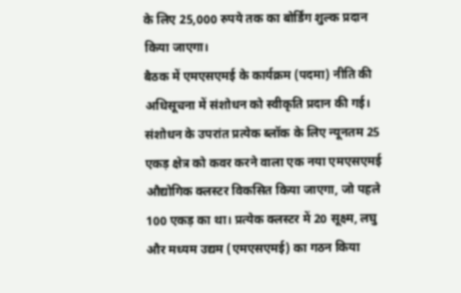के लिए 25,000 रुपये तक का बोर्डिंग शुल्क प्रदान किया जाएगा।
बैठक में एमएसएमई के कार्यक्रम (पदमा) नीति की अधिसूचना में संशोधन को स्वीकृति प्रदान की गई। संशोधन के उपरांत प्रत्येक ब्लॉक के लिए न्यूनतम 25 एकड़ क्षेत्र को कवर करने वाला एक नया एमएसएमई औद्योगिक क्लस्टर विकसित किया जाएगा, जो पहले 100 एकड़ का था। प्रत्येक क्लस्टर में 20 सूक्ष्म, लघु और मध्यम उद्यम (एमएसएमई) का गठन किया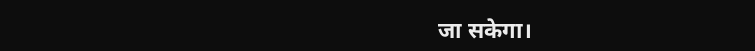जा सकेगा।